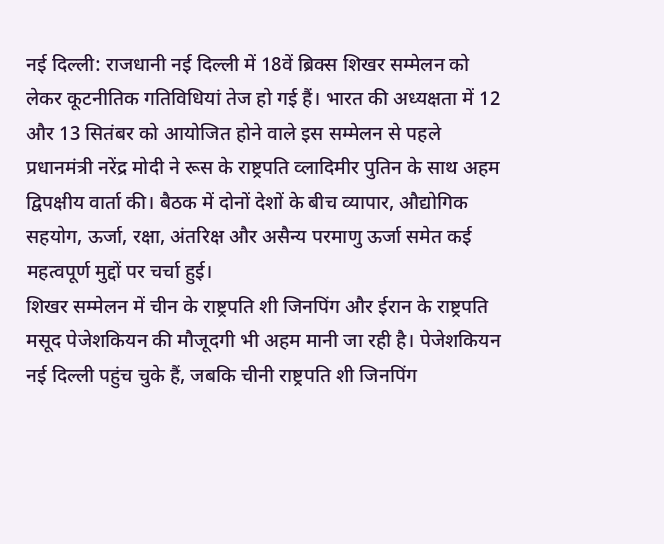नई दिल्ली: राजधानी नई दिल्ली में 18वें ब्रिक्स शिखर सम्मेलन को लेकर कूटनीतिक गतिविधियां तेज हो गई हैं। भारत की अध्यक्षता में 12 और 13 सितंबर को आयोजित होने वाले इस सम्मेलन से पहले प्रधानमंत्री नरेंद्र मोदी ने रूस के राष्ट्रपति व्लादिमीर पुतिन के साथ अहम द्विपक्षीय वार्ता की। बैठक में दोनों देशों के बीच व्यापार, औद्योगिक सहयोग, ऊर्जा, रक्षा, अंतरिक्ष और असैन्य परमाणु ऊर्जा समेत कई महत्वपूर्ण मुद्दों पर चर्चा हुई।
शिखर सम्मेलन में चीन के राष्ट्रपति शी जिनपिंग और ईरान के राष्ट्रपति मसूद पेजेशकियन की मौजूदगी भी अहम मानी जा रही है। पेजेशकियन नई दिल्ली पहुंच चुके हैं, जबकि चीनी राष्ट्रपति शी जिनपिंग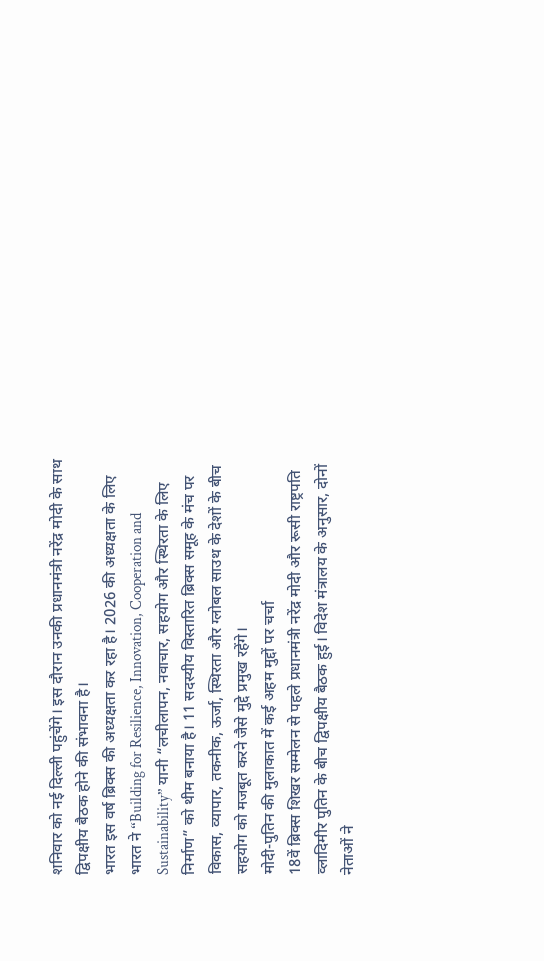शनिवार को नई दिल्ली पहुंचेंगे। इस दौरान उनकी प्रधानमंत्री नरेंद्र मोदी के साथ द्विपक्षीय बैठक होने की संभावना है।
भारत इस वर्ष ब्रिक्स की अध्यक्षता कर रहा है। 2026 की अध्यक्षता के लिए भारत ने “Building for Resilience, Innovation, Cooperation and Sustainability” यानी “लचीलापन, नवाचार, सहयोग और स्थिरता के लिए निर्माण” को थीम बनाया है। 11 सदस्यीय विस्तारित ब्रिक्स समूह के मंच पर विकास, व्यापार, तकनीक, ऊर्जा, स्थिरता और ग्लोबल साउथ के देशों के बीच सहयोग को मजबूत करने जैसे मुद्दे प्रमुख रहेंगे।
मोदी-पुतिन की मुलाकात में कई अहम मुद्दों पर चर्चा
18वें ब्रिक्स शिखर सम्मेलन से पहले प्रधानमंत्री नरेंद्र मोदी और रूसी राष्ट्रपति व्लादिमीर पुतिन के बीच द्विपक्षीय बैठक हुई। विदेश मंत्रालय के अनुसार, दोनों नेताओं ने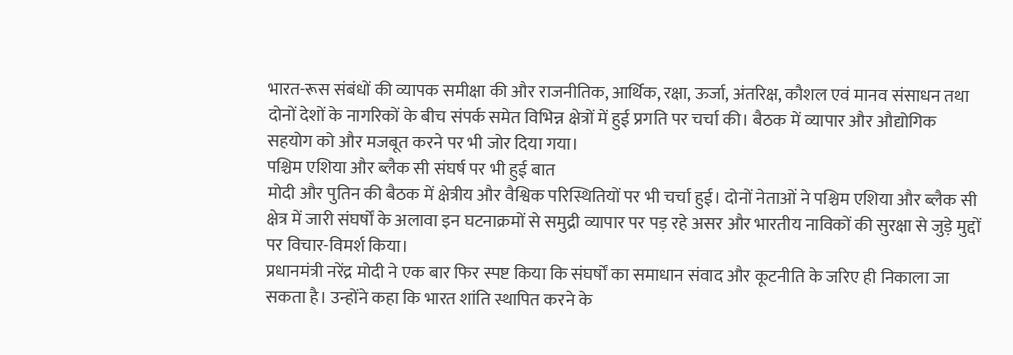भारत-रूस संबंधों की व्यापक समीक्षा की और राजनीतिक, आर्थिक, रक्षा, ऊर्जा, अंतरिक्ष, कौशल एवं मानव संसाधन तथा दोनों देशों के नागरिकों के बीच संपर्क समेत विभिन्न क्षेत्रों में हुई प्रगति पर चर्चा की। बैठक में व्यापार और औद्योगिक सहयोग को और मजबूत करने पर भी जोर दिया गया।
पश्चिम एशिया और ब्लैक सी संघर्ष पर भी हुई बात
मोदी और पुतिन की बैठक में क्षेत्रीय और वैश्विक परिस्थितियों पर भी चर्चा हुई। दोनों नेताओं ने पश्चिम एशिया और ब्लैक सी क्षेत्र में जारी संघर्षों के अलावा इन घटनाक्रमों से समुद्री व्यापार पर पड़ रहे असर और भारतीय नाविकों की सुरक्षा से जुड़े मुद्दों पर विचार-विमर्श किया।
प्रधानमंत्री नरेंद्र मोदी ने एक बार फिर स्पष्ट किया कि संघर्षों का समाधान संवाद और कूटनीति के जरिए ही निकाला जा सकता है। उन्होंने कहा कि भारत शांति स्थापित करने के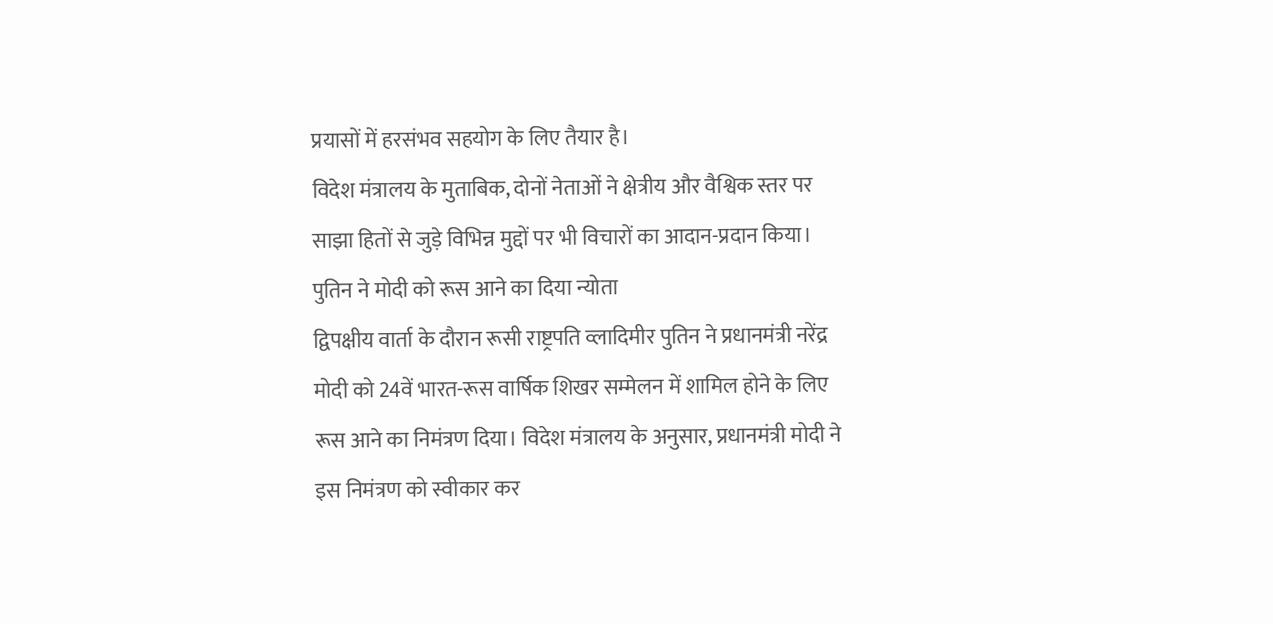प्रयासों में हरसंभव सहयोग के लिए तैयार है।
विदेश मंत्रालय के मुताबिक, दोनों नेताओं ने क्षेत्रीय और वैश्विक स्तर पर साझा हितों से जुड़े विभिन्न मुद्दों पर भी विचारों का आदान-प्रदान किया।
पुतिन ने मोदी को रूस आने का दिया न्योता
द्विपक्षीय वार्ता के दौरान रूसी राष्ट्रपति व्लादिमीर पुतिन ने प्रधानमंत्री नरेंद्र मोदी को 24वें भारत-रूस वार्षिक शिखर सम्मेलन में शामिल होने के लिए रूस आने का निमंत्रण दिया। विदेश मंत्रालय के अनुसार, प्रधानमंत्री मोदी ने इस निमंत्रण को स्वीकार कर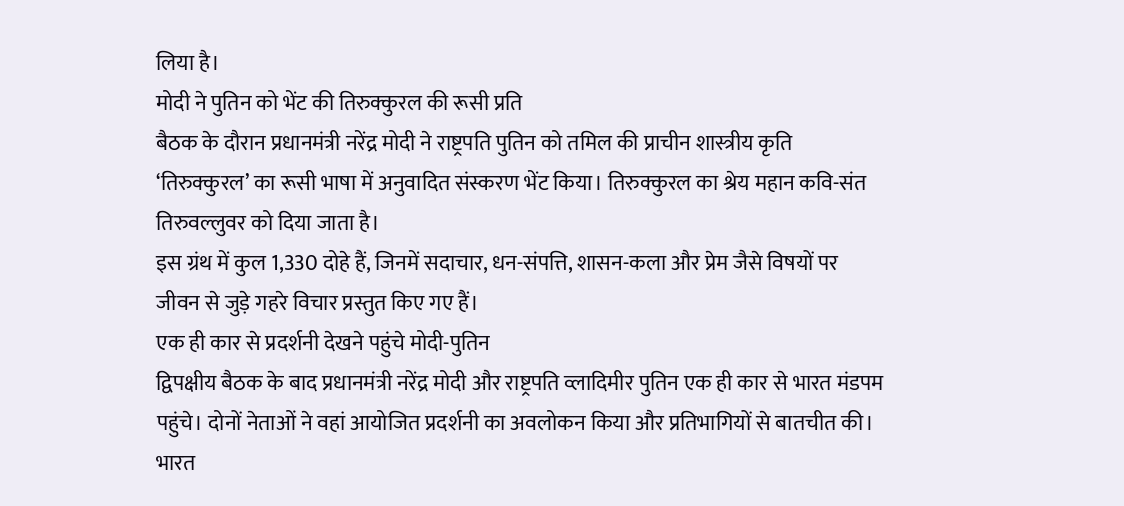लिया है।
मोदी ने पुतिन को भेंट की तिरुक्कुरल की रूसी प्रति
बैठक के दौरान प्रधानमंत्री नरेंद्र मोदी ने राष्ट्रपति पुतिन को तमिल की प्राचीन शास्त्रीय कृति ‘तिरुक्कुरल’ का रूसी भाषा में अनुवादित संस्करण भेंट किया। तिरुक्कुरल का श्रेय महान कवि-संत तिरुवल्लुवर को दिया जाता है।
इस ग्रंथ में कुल 1,330 दोहे हैं, जिनमें सदाचार, धन-संपत्ति, शासन-कला और प्रेम जैसे विषयों पर जीवन से जुड़े गहरे विचार प्रस्तुत किए गए हैं।
एक ही कार से प्रदर्शनी देखने पहुंचे मोदी-पुतिन
द्विपक्षीय बैठक के बाद प्रधानमंत्री नरेंद्र मोदी और राष्ट्रपति व्लादिमीर पुतिन एक ही कार से भारत मंडपम पहुंचे। दोनों नेताओं ने वहां आयोजित प्रदर्शनी का अवलोकन किया और प्रतिभागियों से बातचीत की।
भारत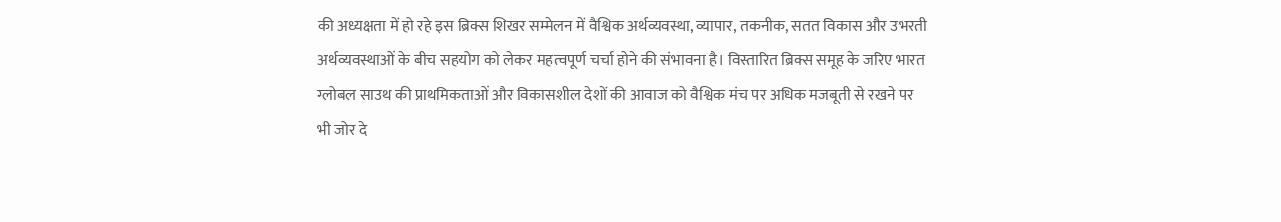की अध्यक्षता में हो रहे इस ब्रिक्स शिखर सम्मेलन में वैश्विक अर्थव्यवस्था, व्यापार, तकनीक, सतत विकास और उभरती अर्थव्यवस्थाओं के बीच सहयोग को लेकर महत्वपूर्ण चर्चा होने की संभावना है। विस्तारित ब्रिक्स समूह के जरिए भारत ग्लोबल साउथ की प्राथमिकताओं और विकासशील देशों की आवाज को वैश्विक मंच पर अधिक मजबूती से रखने पर भी जोर दे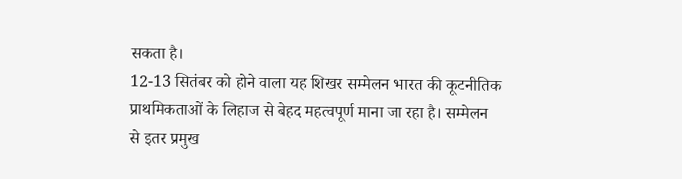सकता है।
12-13 सितंबर को होने वाला यह शिखर सम्मेलन भारत की कूटनीतिक प्राथमिकताओं के लिहाज से बेहद महत्वपूर्ण माना जा रहा है। सम्मेलन से इतर प्रमुख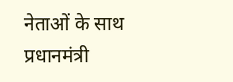नेताओं के साथ प्रधानमंत्री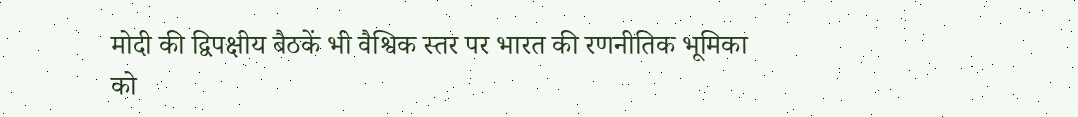मोदी की द्विपक्षीय बैठकें भी वैश्विक स्तर पर भारत की रणनीतिक भूमिका को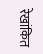रेखांकित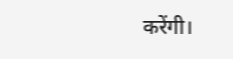करेंगी।